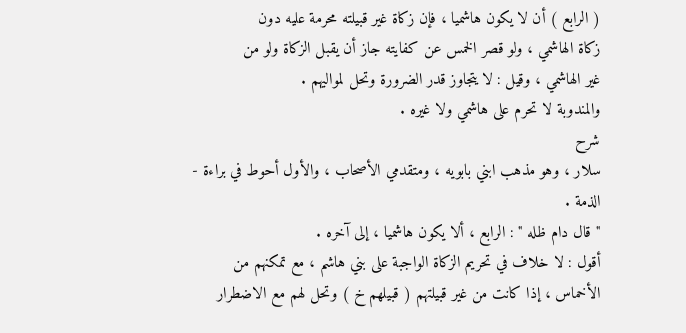( الرابع ) أن لا يكون هاشميا ، فإن زكاة غير قبيلته محرمة عليه دون
زكاة الهاشمي ، ولو قصر الخمس عن كفايته جاز أن يقبل الزكاة ولو من
غير الهاشمي ، وقيل : لا يتجاوز قدر الضرورة وتحل لمواليهم .
والمندوبة لا تحرم على هاشمي ولا غيره .
شرح
سلار ، وهو مذهب ابني بابويه ، ومتقدمي الأصحاب ، والأول أحوط في براءة -
الذمة .
" قال دام ظله " : الرابع ، ألا يكون هاشميا ، إلى آخره .
أقول : لا خلاف في تحريم الزكاة الواجبة على بني هاشم ، مع تمكنهم من
الأخماس ، إذا كانت من غير قبيلتهم ( قبيلهم خ ) وتحل لهم مع الاضطرار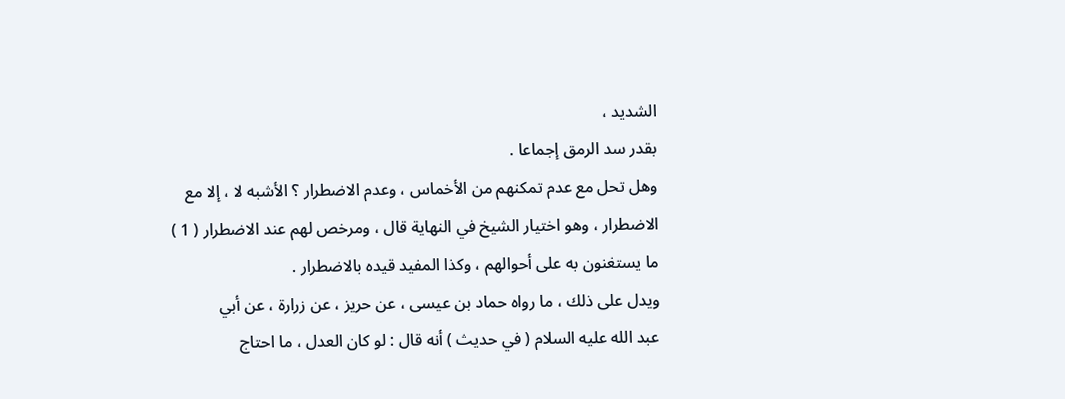الشديد ،
بقدر سد الرمق إجماعا .
وهل تحل مع عدم تمكنهم من الأخماس ، وعدم الاضطرار ؟ الأشبه لا ، إلا مع
الاضطرار ، وهو اختيار الشيخ في النهاية قال ، ومرخص لهم عند الاضطرار ( 1 )
ما يستغنون به على أحوالهم ، وكذا المفيد قيده بالاضطرار .
ويدل على ذلك ، ما رواه حماد بن عيسى ، عن حريز ، عن زرارة ، عن أبي
عبد الله عليه السلام ( في حديث ) أنه قال : لو كان العدل ، ما احتاج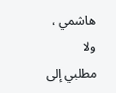هاشمي ، ولا
مطلبي إلى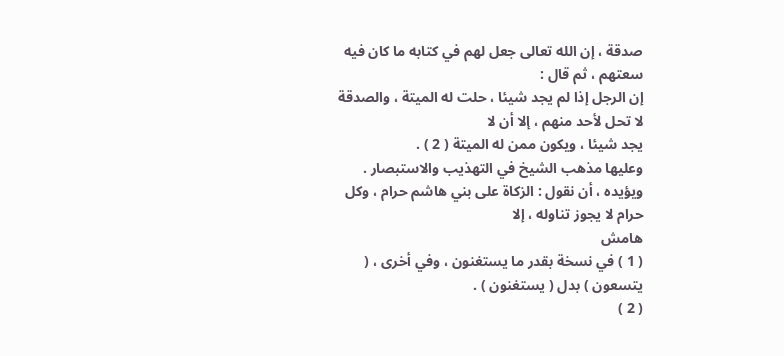صدقة ، إن الله تعالى جعل لهم في كتابه ما كان فيه سعتهم ، ثم قال :
إن الرجل إذا لم يجد شيئا ، حلت له الميتة ، والصدقة لا تحل لأحد منهم ، إلا أن لا
يجد شيئا ، ويكون ممن له الميتة ( 2 ) .
وعليها مذهب الشيخ في التهذيب والاستبصار .
ويؤيده ، أن نقول : الزكاة على بني هاشم حرام ، وكل حرام لا يجوز تناوله ، إلا
هامش
( 1 ) في نسخة بقدر ما يستغنون ، وفي أخرى ، ( يتسعون ) بدل ( يستغنون ) .
( 2 )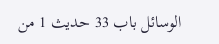الوسائل باب 33 حديث 1 من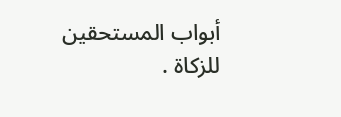أبواب المستحقين للزكاة .